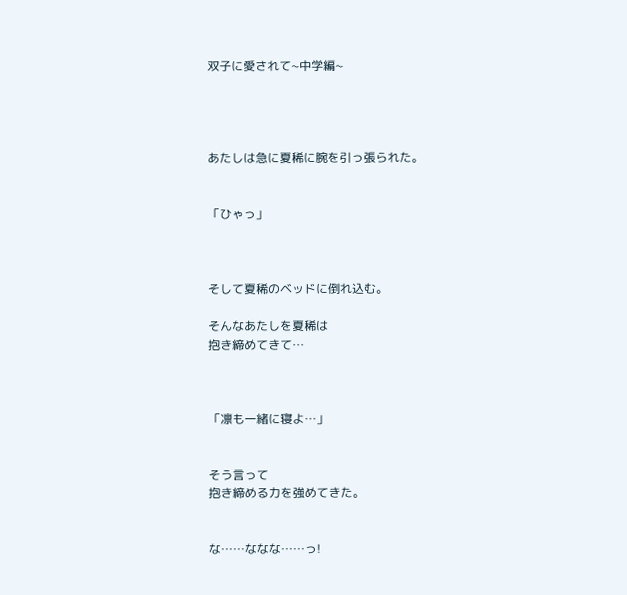双子に愛されて~中学編~




あたしは急に夏稀に腕を引っ張られた。


「ひゃっ」



そして夏稀のベッドに倒れ込む。

そんなあたしを夏稀は
抱き締めてきて…



「凛も一緒に寝よ…」


そう言って
抱き締める力を強めてきた。


な……ななな……っ!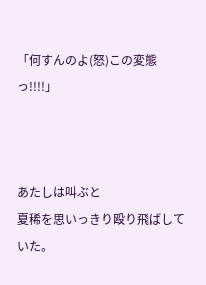「何すんのよ(怒)この変態っ!!!!」



あたしは叫ぶと
夏稀を思いっきり殴り飛ばしていた。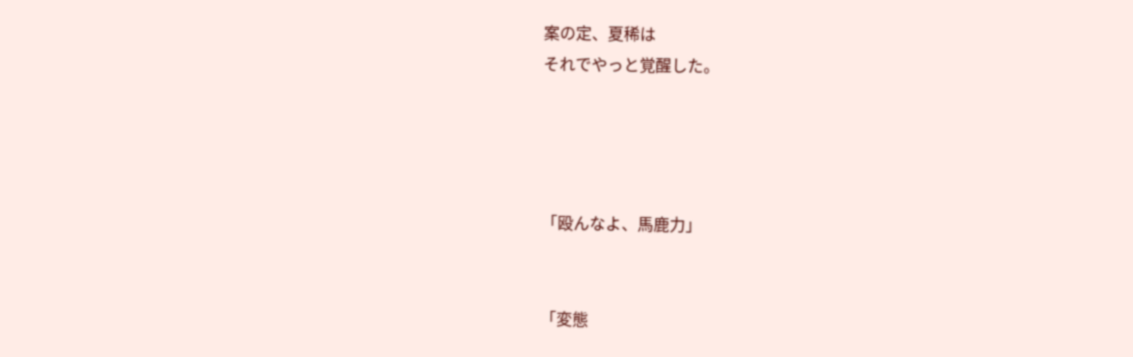案の定、夏稀は
それでやっと覚醒した。




「殴んなよ、馬鹿力」


「変態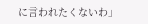に言われたくないわ」